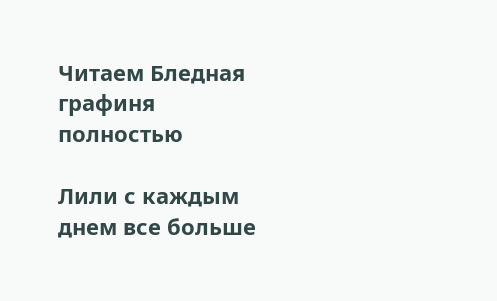Читаем Бледная графиня полностью

Лили с каждым днем все больше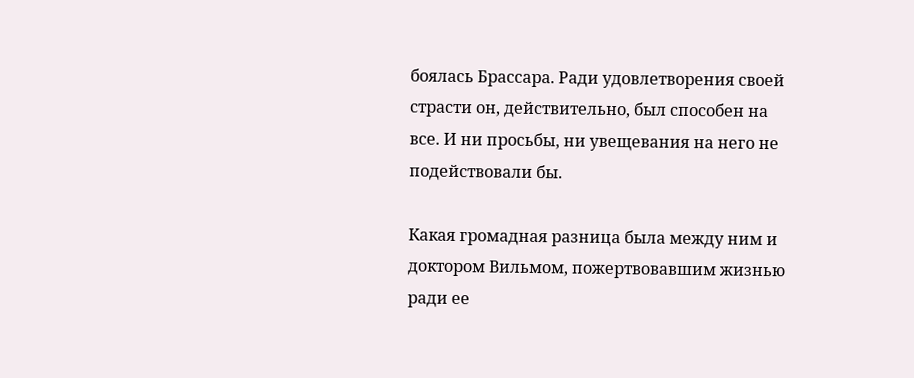боялась Брассара. Ради удовлетворения своей страсти он, действительно, был способен на все. И ни просьбы, ни увещевания на него не подействовали бы.

Какая громадная разница была между ним и доктором Вильмом, пожертвовавшим жизнью ради ее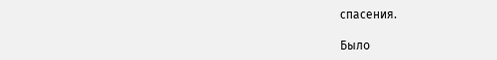спасения.

Было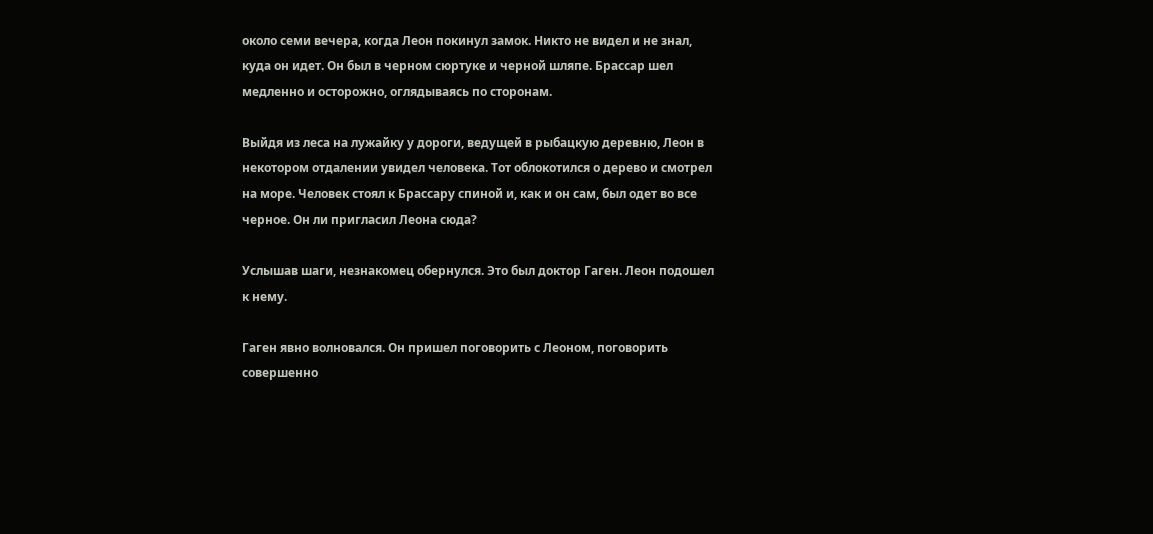около семи вечера, когда Леон покинул замок. Никто не видел и не знал, куда он идет. Он был в черном сюртуке и черной шляпе. Брассар шел медленно и осторожно, оглядываясь по сторонам.

Выйдя из леса на лужайку у дороги, ведущей в рыбацкую деревню, Леон в некотором отдалении увидел человека. Тот облокотился о дерево и смотрел на море. Человек стоял к Брассару спиной и, как и он сам, был одет во все черное. Он ли пригласил Леона сюда?

Услышав шаги, незнакомец обернулся. Это был доктор Гаген. Леон подошел к нему.

Гаген явно волновался. Он пришел поговорить с Леоном, поговорить совершенно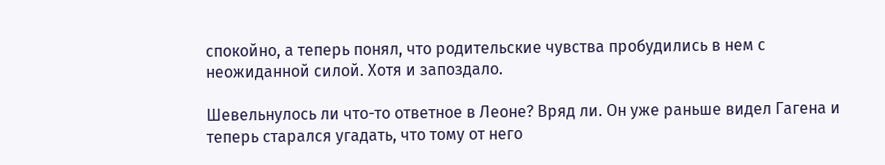спокойно, а теперь понял, что родительские чувства пробудились в нем с неожиданной силой. Хотя и запоздало.

Шевельнулось ли что-то ответное в Леоне? Вряд ли. Он уже раньше видел Гагена и теперь старался угадать, что тому от него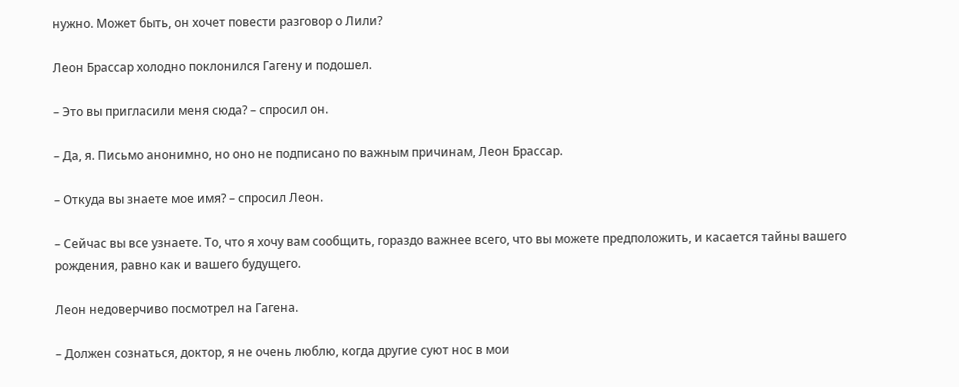нужно. Может быть, он хочет повести разговор о Лили?

Леон Брассар холодно поклонился Гагену и подошел.

– Это вы пригласили меня сюда? – спросил он.

– Да, я. Письмо анонимно, но оно не подписано по важным причинам, Леон Брассар.

– Откуда вы знаете мое имя? – спросил Леон.

– Сейчас вы все узнаете. То, что я хочу вам сообщить, гораздо важнее всего, что вы можете предположить, и касается тайны вашего рождения, равно как и вашего будущего.

Леон недоверчиво посмотрел на Гагена.

– Должен сознаться, доктор, я не очень люблю, когда другие суют нос в мои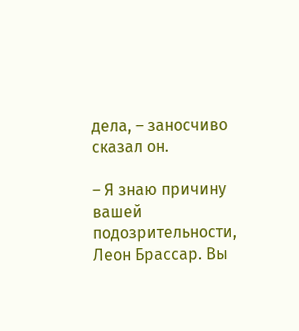дела, – заносчиво сказал он.

– Я знаю причину вашей подозрительности, Леон Брассар. Вы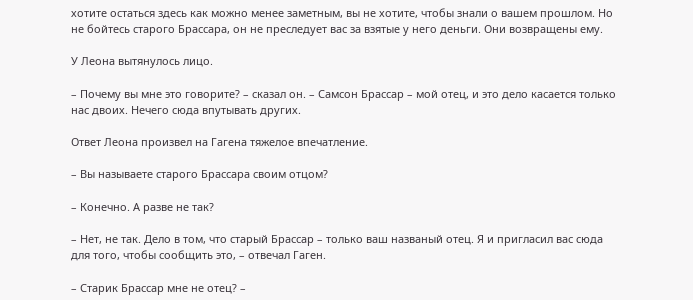хотите остаться здесь как можно менее заметным, вы не хотите, чтобы знали о вашем прошлом. Но не бойтесь старого Брассара, он не преследует вас за взятые у него деньги. Они возвращены ему.

У Леона вытянулось лицо.

– Почему вы мне это говорите? – сказал он. – Самсон Брассар – мой отец, и это дело касается только нас двоих. Нечего сюда впутывать других.

Ответ Леона произвел на Гагена тяжелое впечатление.

– Вы называете старого Брассара своим отцом?

– Конечно. А разве не так?

– Нет, не так. Дело в том, что старый Брассар – только ваш названый отец. Я и пригласил вас сюда для того, чтобы сообщить это, – отвечал Гаген.

– Старик Брассар мне не отец? –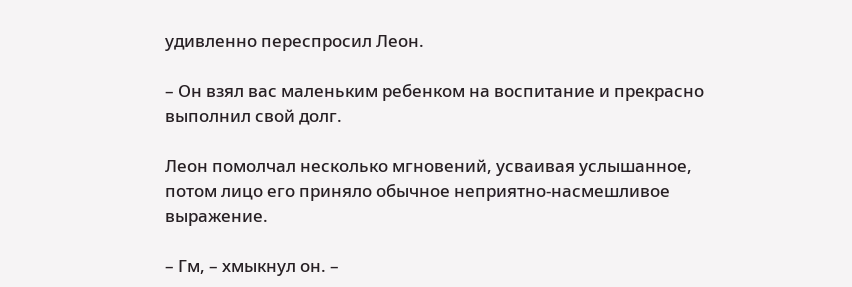удивленно переспросил Леон.

– Он взял вас маленьким ребенком на воспитание и прекрасно выполнил свой долг.

Леон помолчал несколько мгновений, усваивая услышанное, потом лицо его приняло обычное неприятно-насмешливое выражение.

– Гм, – хмыкнул он. –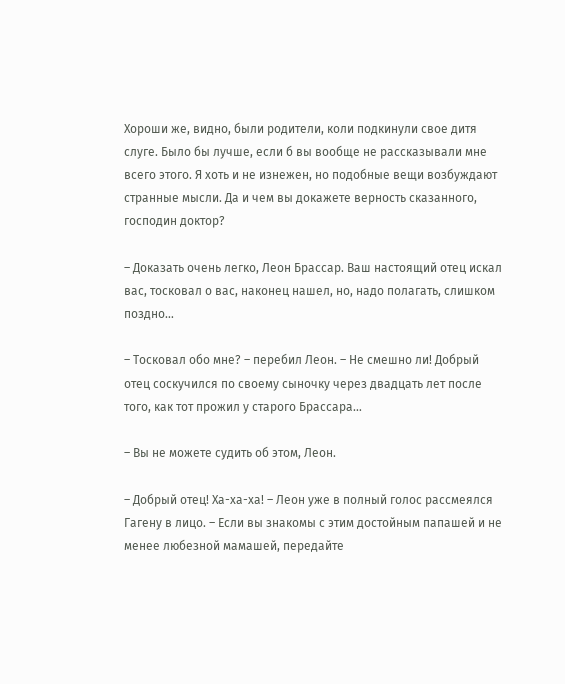Хороши же, видно, были родители, коли подкинули свое дитя слуге. Было бы лучше, если б вы вообще не рассказывали мне всего этого. Я хоть и не изнежен, но подобные вещи возбуждают странные мысли. Да и чем вы докажете верность сказанного, господин доктор?

– Доказать очень легко, Леон Брассар. Ваш настоящий отец искал вас, тосковал о вас, наконец нашел, но, надо полагать, слишком поздно…

– Тосковал обо мне? – перебил Леон. – Не смешно ли! Добрый отец соскучился по своему сыночку через двадцать лет после того, как тот прожил у старого Брассара…

– Вы не можете судить об этом, Леон.

– Добрый отец! Ха-ха-ха! – Леон уже в полный голос рассмеялся Гагену в лицо. – Если вы знакомы с этим достойным папашей и не менее любезной мамашей, передайте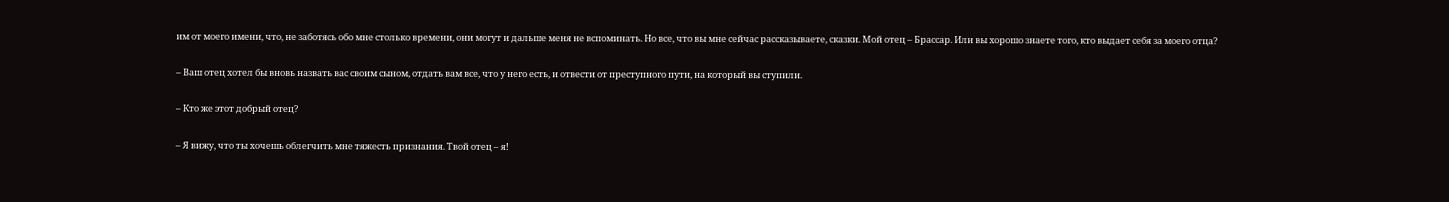им от моего имени, что, не заботясь обо мне столько времени, они могут и дальше меня не вспоминать. Но все, что вы мне сейчас рассказываете, сказки. Мой отец – Брассар. Или вы хорошо знаете того, кто выдает себя за моего отца?

– Ваш отец хотел бы вновь назвать вас своим сыном, отдать вам все, что у него есть, и отвести от преступного пути, на который вы ступили.

– Кто же этот добрый отец?

– Я вижу, что ты хочешь облегчить мне тяжесть признания. Твой отец – я!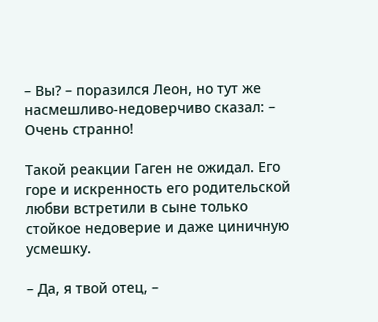– Вы? – поразился Леон, но тут же насмешливо-недоверчиво сказал: – Очень странно!

Такой реакции Гаген не ожидал. Его горе и искренность его родительской любви встретили в сыне только стойкое недоверие и даже циничную усмешку.

– Да, я твой отец, –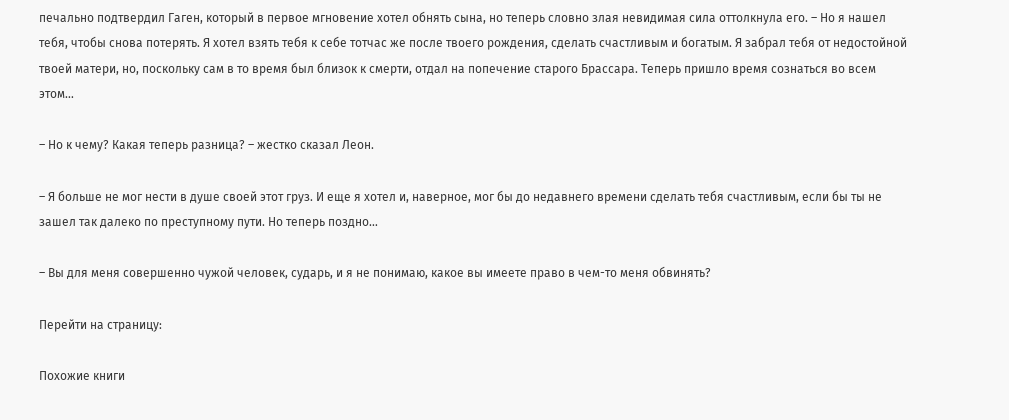печально подтвердил Гаген, который в первое мгновение хотел обнять сына, но теперь словно злая невидимая сила оттолкнула его. – Но я нашел тебя, чтобы снова потерять. Я хотел взять тебя к себе тотчас же после твоего рождения, сделать счастливым и богатым. Я забрал тебя от недостойной твоей матери, но, поскольку сам в то время был близок к смерти, отдал на попечение старого Брассара. Теперь пришло время сознаться во всем этом…

– Но к чему? Какая теперь разница? – жестко сказал Леон.

– Я больше не мог нести в душе своей этот груз. И еще я хотел и, наверное, мог бы до недавнего времени сделать тебя счастливым, если бы ты не зашел так далеко по преступному пути. Но теперь поздно…

– Вы для меня совершенно чужой человек, сударь, и я не понимаю, какое вы имеете право в чем-то меня обвинять?

Перейти на страницу:

Похожие книги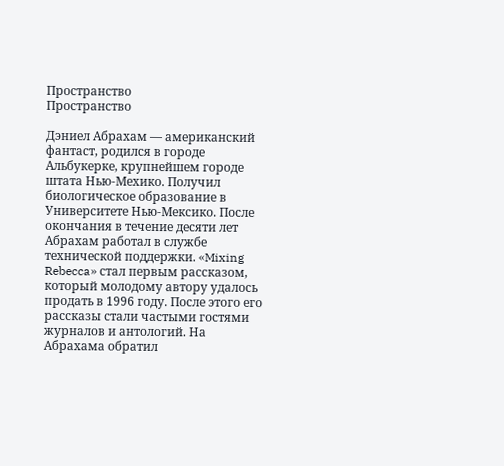Пространство
Пространство

Дэниел Абрахам — американский фантаст, родился в городе Альбукерке, крупнейшем городе штата Нью-Мехико. Получил биологическое образование в Университете Нью-Мексико. После окончания в течение десяти лет Абрахам работал в службе технической поддержки. «Mixing Rebecca» стал первым рассказом, который молодому автору удалось продать в 1996 году. После этого его рассказы стали частыми гостями журналов и антологий. На Абрахама обратил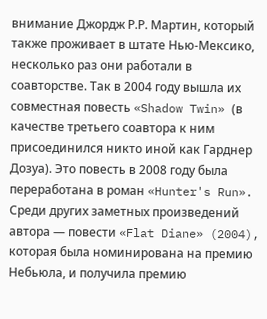внимание Джордж Р.Р. Мартин, который также проживает в штате Нью-Мексико, несколько раз они работали в соавторстве. Так в 2004 году вышла их совместная повесть «Shadow Twin» (в качестве третьего соавтора к ним присоединился никто иной как Гарднер Дозуа). Это повесть в 2008 году была переработана в роман «Hunter's Run». Среди других заметных произведений автора — повести «Flat Diane» (2004), которая была номинирована на премию Небьюла, и получила премию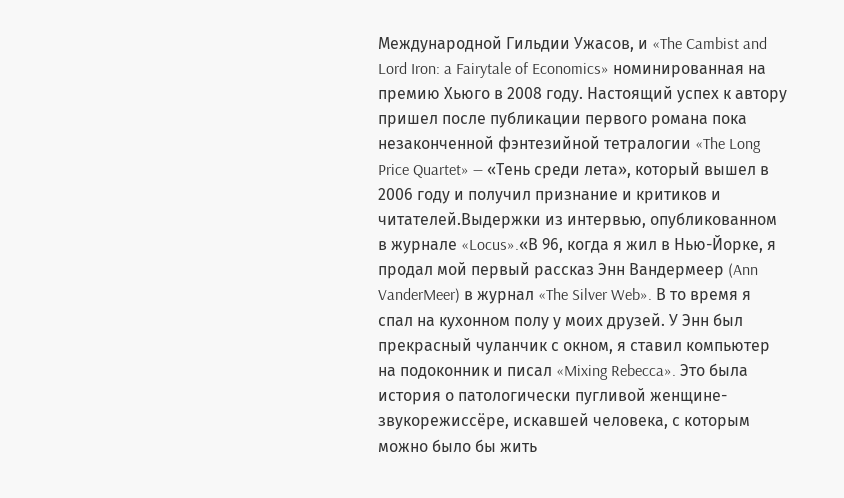Международной Гильдии Ужасов, и «The Cambist and Lord Iron: a Fairytale of Economics» номинированная на премию Хьюго в 2008 году. Настоящий успех к автору пришел после публикации первого романа пока незаконченной фэнтезийной тетралогии «The Long Price Quartet» — «Тень среди лета», который вышел в 2006 году и получил признание и критиков и читателей.Выдержки из интервью, опубликованном в журнале «Locus».«В 96, когда я жил в Нью-Йорке, я продал мой первый рассказ Энн Вандермеер (Ann VanderMeer) в журнал «The Silver Web». В то время я спал на кухонном полу у моих друзей. У Энн был прекрасный чуланчик с окном, я ставил компьютер на подоконник и писал «Mixing Rebecca». Это была история о патологически пугливой женщине-звукорежиссёре, искавшей человека, с которым можно было бы жить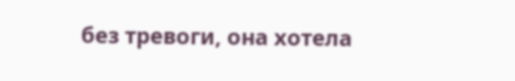без тревоги, она хотела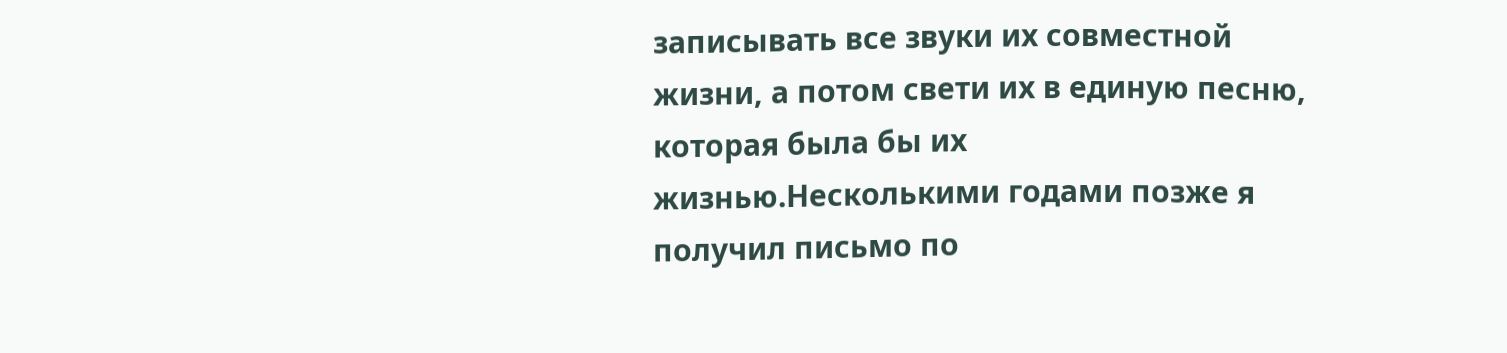записывать все звуки их совместной жизни, а потом свети их в единую песню, которая была бы их жизнью.Несколькими годами позже я получил письмо по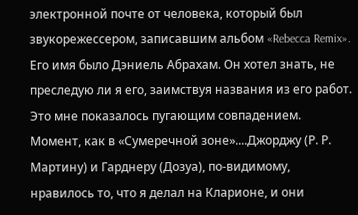электронной почте от человека, который был звукорежессером, записавшим альбом «Rebecca Remix». Его имя было Дэниель Абрахам. Он хотел знать, не преследую ли я его, заимствуя названия из его работ. Это мне показалось пугающим совпадением. Момент, как в «Сумеречной зоне»....Джорджу (Р. Р. Мартину) и Гарднеру (Дозуа), по-видимому, нравилось то, что я делал на Кларионе, и они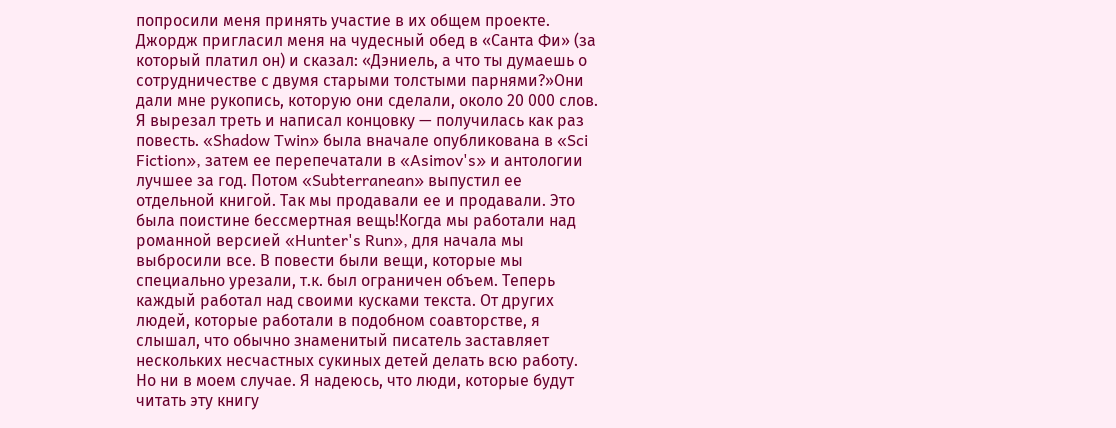попросили меня принять участие в их общем проекте. Джордж пригласил меня на чудесный обед в «Санта Фи» (за который платил он) и сказал: «Дэниель, а что ты думаешь о сотрудничестве с двумя старыми толстыми парнями?»Они дали мне рукопись, которую они сделали, около 20 000 слов. Я вырезал треть и написал концовку — получилась как раз повесть. «Shadow Twin» была вначале опубликована в «Sci Fiction», затем ее перепечатали в «Asimov's» и антологии лучшее за год. Потом «Subterranean» выпустил ее отдельной книгой. Так мы продавали ее и продавали. Это была поистине бессмертная вещь!Когда мы работали над романной версией «Hunter's Run», для начала мы выбросили все. В повести были вещи, которые мы специально урезали, т.к. был ограничен объем. Теперь каждый работал над своими кусками текста. От других людей, которые работали в подобном соавторстве, я слышал, что обычно знаменитый писатель заставляет нескольких несчастных сукиных детей делать всю работу. Но ни в моем случае. Я надеюсь, что люди, которые будут читать эту книгу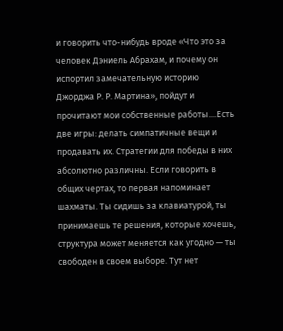и говорить что-нибудь вроде «Что это за человек Дэниель Абрахам, и почему он испортил замечательную историю Джорджа Р. Р. Мартина», пойдут и прочитают мои собственные работы....Есть две игры: делать симпатичные вещи и продавать их. Стратегии для победы в них абсолютно различны. Если говорить в общих чертах, то первая напоминает шахматы. Ты сидишь за клавиатурой, ты принимаешь те решения, которые хочешь, структура может меняется как угодно — ты свободен в своем выборе. Тут нет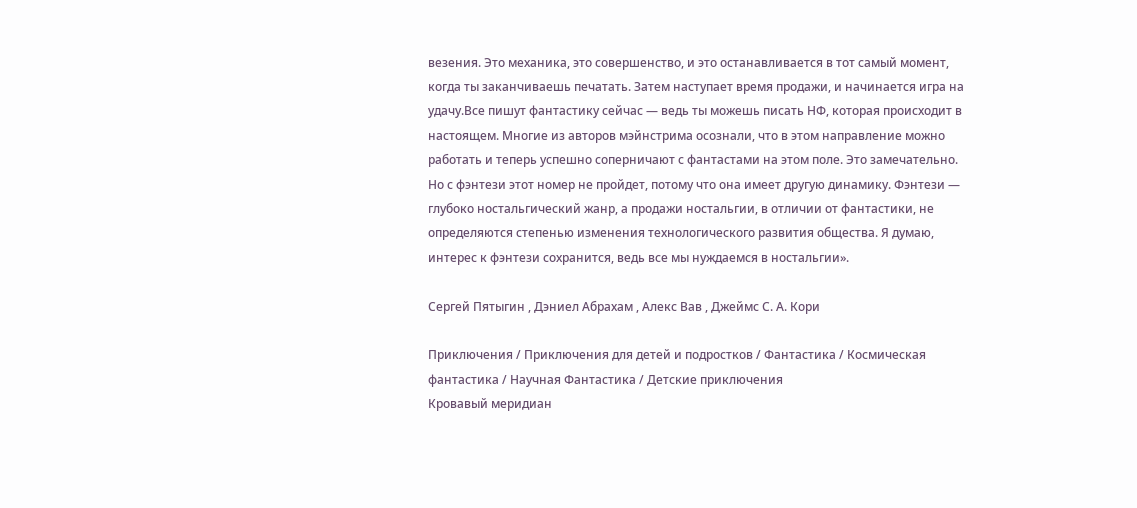везения. Это механика, это совершенство, и это останавливается в тот самый момент, когда ты заканчиваешь печатать. Затем наступает время продажи, и начинается игра на удачу.Все пишут фантастику сейчас — ведь ты можешь писать НФ, которая происходит в настоящем. Многие из авторов мэйнстрима осознали, что в этом направление можно работать и теперь успешно соперничают с фантастами на этом поле. Это замечательно. Но с фэнтези этот номер не пройдет, потому что она имеет другую динамику. Фэнтези — глубоко ностальгический жанр, а продажи ностальгии, в отличии от фантастики, не определяются степенью изменения технологического развития общества. Я думаю, интерес к фэнтези сохранится, ведь все мы нуждаемся в ностальгии».

Сергей Пятыгин , Дэниел Абрахам , Алекс Вав , Джеймс С. А. Кори

Приключения / Приключения для детей и подростков / Фантастика / Космическая фантастика / Научная Фантастика / Детские приключения
Кровавый меридиан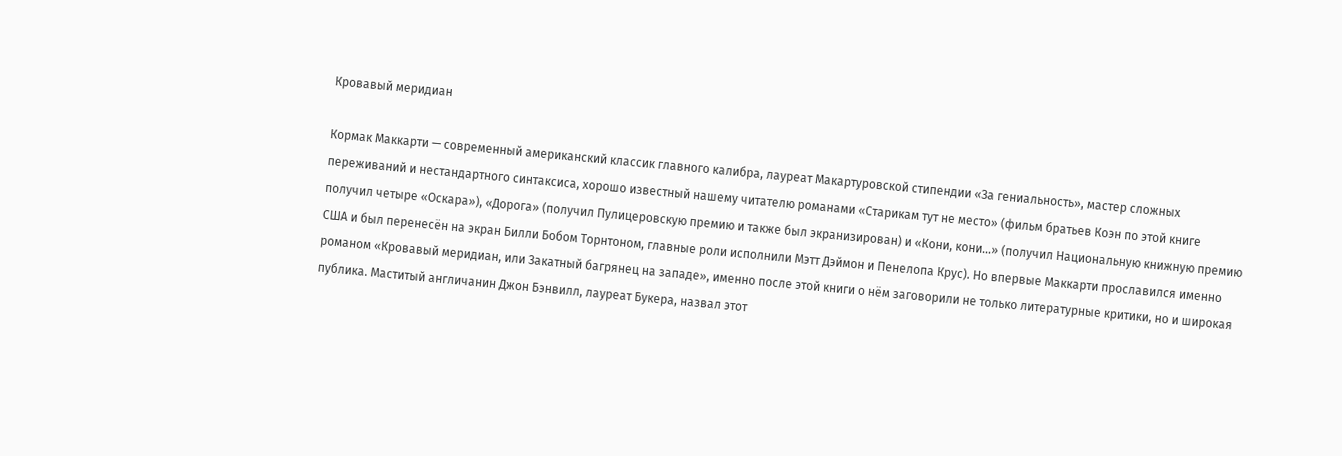Кровавый меридиан

Кормак Маккарти — современный американский классик главного калибра, лауреат Макартуровской стипендии «За гениальность», мастер сложных переживаний и нестандартного синтаксиса, хорошо известный нашему читателю романами «Старикам тут не место» (фильм братьев Коэн по этой книге получил четыре «Оскара»), «Дорога» (получил Пулицеровскую премию и также был экранизирован) и «Кони, кони…» (получил Национальную книжную премию США и был перенесён на экран Билли Бобом Торнтоном, главные роли исполнили Мэтт Дэймон и Пенелопа Крус). Но впервые Маккарти прославился именно романом «Кровавый меридиан, или Закатный багрянец на западе», именно после этой книги о нём заговорили не только литературные критики, но и широкая публика. Маститый англичанин Джон Бэнвилл, лауреат Букера, назвал этот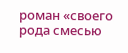роман «своего рода смесью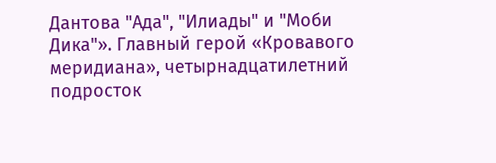Дантова "Ада", "Илиады" и "Моби Дика"». Главный герой «Кровавого меридиана», четырнадцатилетний подросток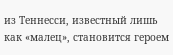из Теннесси, известный лишь как «малец», становится героем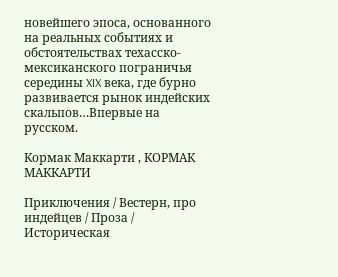новейшего эпоса, основанного на реальных событиях и обстоятельствах техасско-мексиканского пограничья середины XIX века, где бурно развивается рынок индейских скальпов…Впервые на русском.

Кормак Маккарти , КОРМАК МАККАРТИ

Приключения / Вестерн, про индейцев / Проза / Историческая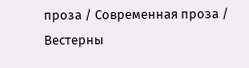проза / Современная проза / Вестерны